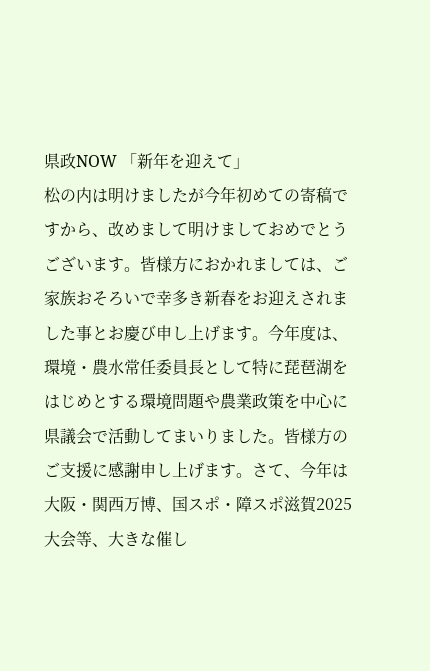県政NOW 「新年を迎えて」
松の内は明けましたが今年初めての寄稿ですから、改めまして明けましておめでとうございます。皆様方におかれましては、ご家族おそろいで幸多き新春をお迎えされました事とお慶び申し上げます。今年度は、環境・農水常任委員長として特に琵琶湖をはじめとする環境問題や農業政策を中心に県議会で活動してまいりました。皆様方のご支援に感謝申し上げます。さて、今年は大阪・関西万博、国スポ・障スポ滋賀2025大会等、大きな催し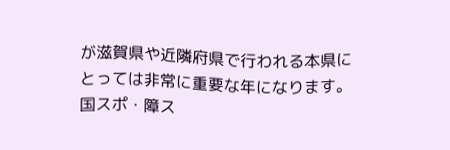が滋賀県や近隣府県で行われる本県にとっては非常に重要な年になります。国スポ・障ス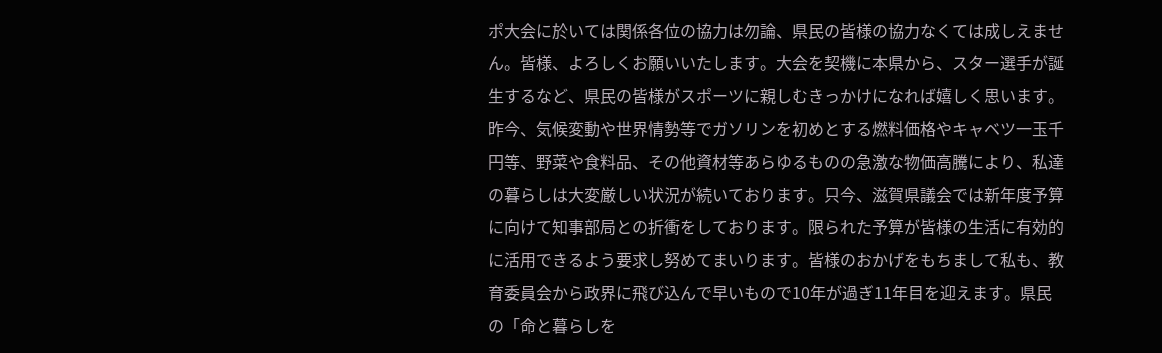ポ大会に於いては関係各位の協力は勿論、県民の皆様の協力なくては成しえません。皆様、よろしくお願いいたします。大会を契機に本県から、スター選手が誕生するなど、県民の皆様がスポーツに親しむきっかけになれば嬉しく思います。昨今、気候変動や世界情勢等でガソリンを初めとする燃料価格やキャベツ一玉千円等、野菜や食料品、その他資材等あらゆるものの急激な物価高騰により、私達の暮らしは大変厳しい状況が続いております。只今、滋賀県議会では新年度予算に向けて知事部局との折衝をしております。限られた予算が皆様の生活に有効的に活用できるよう要求し努めてまいります。皆様のおかげをもちまして私も、教育委員会から政界に飛び込んで早いもので10年が過ぎ11年目を迎えます。県民の「命と暮らしを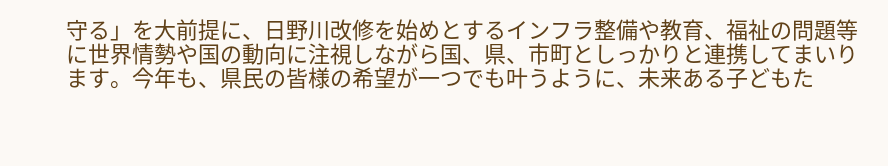守る」を大前提に、日野川改修を始めとするインフラ整備や教育、福祉の問題等に世界情勢や国の動向に注視しながら国、県、市町としっかりと連携してまいります。今年も、県民の皆様の希望が一つでも叶うように、未来ある子どもた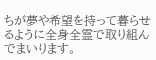ちが夢や希望を持って暮らせるように全身全霊で取り組んでまいります。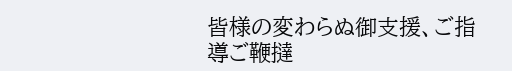皆様の変わらぬ御支援、ご指導ご鞭撻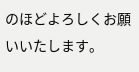のほどよろしくお願いいたします。